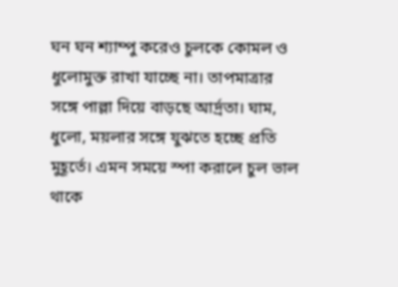ঘন ঘন শ্যাম্পু করেও চুলকে কোমল ও ধুলোমুক্ত রাখা যাচ্ছে না। তাপমাত্রার সঙ্গে পাল্লা দিয়ে বাড়ছে আর্দ্রতা। ঘাম, ধুলো, ময়লার সঙ্গে যুঝতে হচ্ছে প্রতি মুহূর্তে। এমন সময়ে স্পা করালে চুল ভাল থাকে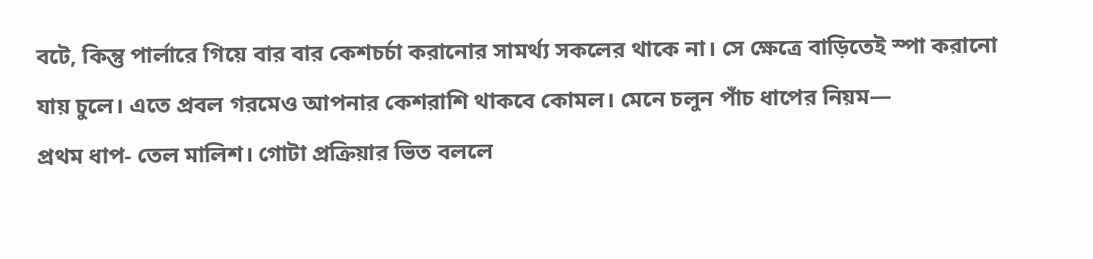বটে, কিন্তু পার্লারে গিয়ে বার বার কেশচর্চা করানোর সামর্থ্য সকলের থাকে না। সে ক্ষেত্রে বাড়িতেই স্পা করানো যায় চুলে। এতে প্রবল গরমেও আপনার কেশরাশি থাকবে কোমল। মেনে চলুন পাঁচ ধাপের নিয়ম—
প্রথম ধাপ- তেল মালিশ। গোটা প্রক্রিয়ার ভিত বললে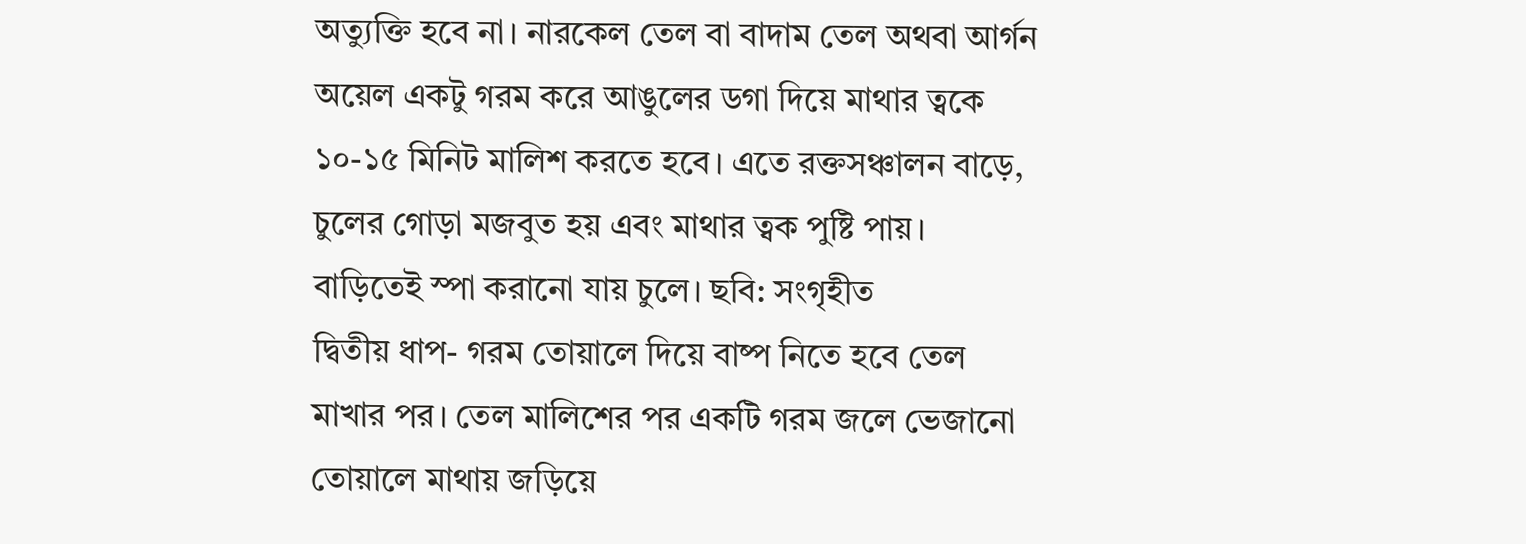অত্যুক্তি হবে না। নারকেল তেল বা বাদাম তেল অথবা আর্গন অয়েল একটু গরম করে আঙুলের ডগা দিয়ে মাথার ত্বকে ১০-১৫ মিনিট মালিশ করতে হবে। এতে রক্তসঞ্চালন বাড়ে, চুলের গোড়া মজবুত হয় এবং মাথার ত্বক পুষ্টি পায়।
বাড়িতেই স্পা করানো যায় চুলে। ছবি: সংগৃহীত
দ্বিতীয় ধাপ- গরম তোয়ালে দিয়ে বাষ্প নিতে হবে তেল মাখার পর। তেল মালিশের পর একটি গরম জলে ভেজানো তোয়ালে মাথায় জড়িয়ে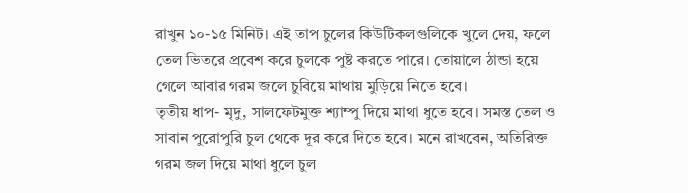রাখুন ১০-১৫ মিনিট। এই তাপ চুলের কিউটিকলগুলিকে খুলে দেয়, ফলে তেল ভিতরে প্রবেশ করে চুলকে পুষ্ট করতে পারে। তোয়ালে ঠান্ডা হয়ে গেলে আবার গরম জলে চুবিয়ে মাথায় মুড়িয়ে নিতে হবে।
তৃতীয় ধাপ- মৃদু, সালফেটমুক্ত শ্যাম্পু দিয়ে মাথা ধুতে হবে। সমস্ত তেল ও সাবান পুরোপুরি চুল থেকে দূর করে দিতে হবে। মনে রাখবেন, অতিরিক্ত গরম জল দিয়ে মাথা ধুলে চুল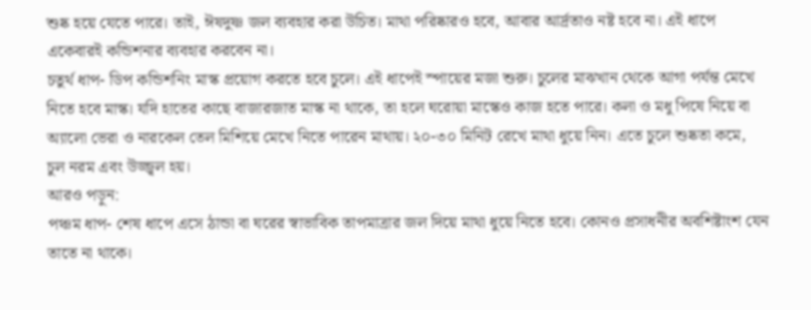শুষ্ক হয়ে যেতে পারে। তাই, ঈষদুষ্ণ জল ব্যবহার করা উচিত। মাথা পরিষ্কারও হবে, আবার আর্দ্রতাও নষ্ট হবে না। এই ধাপে একেবারই কন্ডিশনার ব্যবহার করবেন না।
চতুর্থ ধাপ- ডিপ কন্ডিশনিং মাস্ক প্রয়োগ করতে হবে চুলে। এই ধাপেই স্পায়ের মজা শুরু। চুলের মাঝখান থেকে আগা পর্যন্ত মেখে নিতে হবে মাস্ক। যদি হাতের কাছে বাজারজাত মাস্ক না থাকে, তা হলে ঘরোয়া মাস্কেও কাজ হতে পারে। কলা ও মধু পিষে নিয়ে বা অ্যালো ভেরা ও নারকেল তেল মিশিয়ে মেখে নিতে পারেন মাথায়। ২০-৩০ মিনিট রেখে মাথা ধুয়ে নিন। এতে চুলে শুষ্কতা কমে, চুল নরম এবং উজ্জ্বল হয়।
আরও পড়ুন:
পঞ্চম ধাপ- শেষ ধাপে এসে ঠান্ডা বা ঘরের স্বাভাবিক তাপমাত্রার জল দিয়ে মাথা ধুয়ে নিতে হবে। কোনও প্রসাধনীর অবশিষ্টাংশ যেন তাতে না থাকে।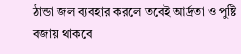ঠান্ডা জল ব্যবহার করলে তবেই আর্দ্রতা ও পুষ্টি বজায় থাকবে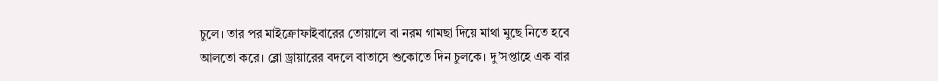চুলে। তার পর মাইক্রোফাইবারের তোয়ালে বা নরম গামছা দিয়ে মাথা মুছে নিতে হবে আলতো করে। ব্লো ড্রায়ারের বদলে বাতাসে শুকোতে দিন চুলকে। দু’সপ্তাহে এক বার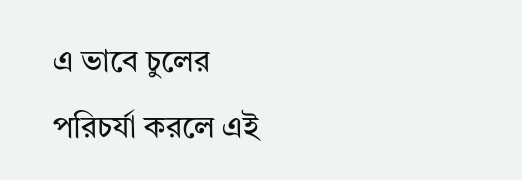এ ভাবে চুলের পরিচর্যা করলে এই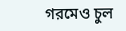গরমেও চুল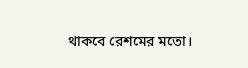থাকবে রেশমের মতো।